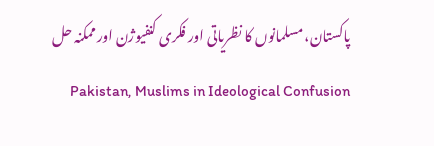پاکستان، مسلمانوں کا نظریاتی اور فکری کنفیوژن اور ممکنہ حل Pakistan, Muslims in Ideological Confusion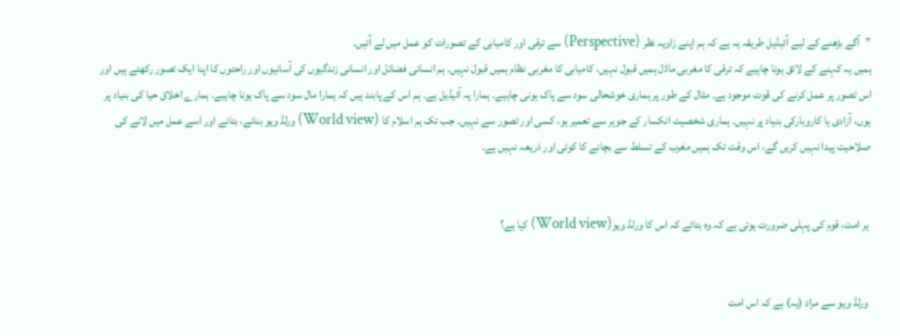”آگے بڑھنے کے لیے آئیڈیل طریقہ یہ ہے کہ ہم اپنے زاویہ نظر (Perspective) سے ترقی اور کامیابی کے تصورات کو عمل میں لے آئیں۔
ہمیں یہ کہنے کے لائق ہونا چاہیے کہ ترقی کا مغربی ماڈل ہمیں قبول نہیں، کامیابی کا مغربی نظام ہمیں قبول نہیں۔ ہم انسانی فضائل اور انسانی زندگیوں کی آسانیوں اور راحتوں کا اپنا ایک تصور رکھتے ہیں اور اس تصور پر عمل کرنے کی قوت موجود ہے۔ مثال کے طور پر ہماری خوشحالی سود سے پاک ہونی چاہیے۔ ہمارا یہ آئیڈیل ہے۔ ہم اس کے پابند ہیں کہ ہمارا مال سود سے پاک ہونا چاہیے۔ ہمارے اخلاق حیا کی بنیاد پر ہوں، آزادی یا کاروبارکی بنیاد پر نہیں۔ ہماری شخصیت انکسار کے جوہر سے تعمیر ہو، کسی اور تصور سے نہیں۔ جب تک ہم اسلام کا (World view) ورلڈ ویو بنانے، بتانے اور اسے عمل میں لانے کی صلاحیت پیدا نہیں کریں گے، اس وقت تک ہمیں مغرب کے تسلط سے بچانے کا کوئی اور ذریعہ نہیں ہے۔


 ہر امت، قوم کی پہلی ضرورت ہوتی ہے کہ وہ بتائے کہ اس کا ورلڈ ویو(World view) کیا ہے؟


 ورلڈ ویو سے مراد (یہ) ہے کہ اس امت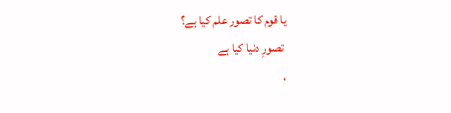یا قوم کا تصور علم کیا ہے؟
 تصورِ دنیا کیا ہے
،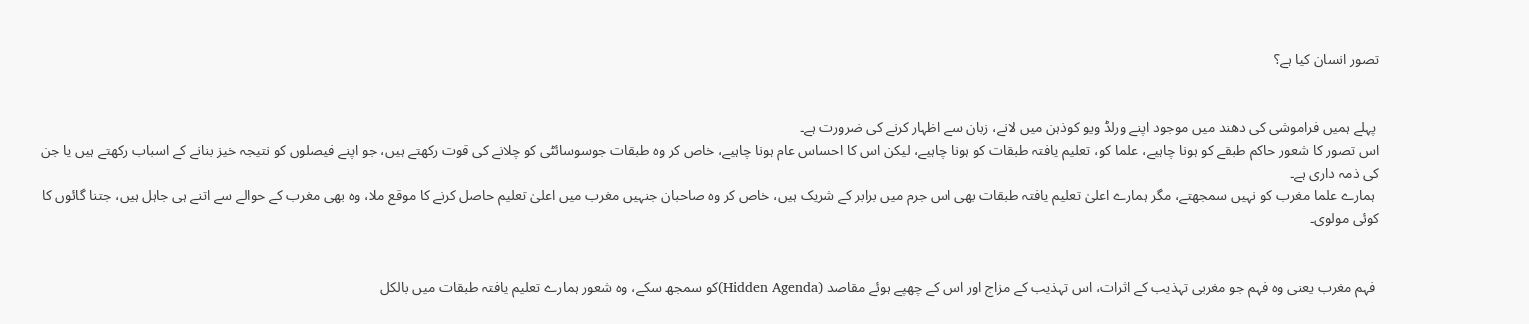تصور انسان کیا ہے؟


 پہلے ہمیں فراموشی کی دھند میں موجود اپنے ورلڈ ویو کوذہن میں لانے، زبان سے اظہار کرنے کی ضرورت ہے۔
اس تصور کا شعور حاکم طبقے کو ہونا چاہیے، علما کو، تعلیم یافتہ طبقات کو ہونا چاہیے، لیکن اس کا احساس عام ہونا چاہیے، خاص کر وہ طبقات جوسوسائٹی کو چلانے کی قوت رکھتے ہیں، جو اپنے فیصلوں کو نتیجہ خیز بنانے کے اسباب رکھتے ہیں یا جن کی ذمہ داری ہے۔
 ہمارے علما مغرب کو نہیں سمجھتے، مگر ہمارے اعلیٰ تعلیم یافتہ طبقات بھی اس جرم میں برابر کے شریک ہیں، خاص کر وہ صاحبان جنہیں مغرب میں اعلیٰ تعلیم حاصل کرنے کا موقع ملا، وہ بھی مغرب کے حوالے سے اتنے ہی جاہل ہیں، جتنا گائوں کا کوئی مولوی۔


 فہم مغرب یعنی وہ فہم جو مغربی تہذیب کے اثرات، اس تہذیب کے مزاج اور اس کے چھپے ہوئے مقاصد (Hidden Agenda)کو سمجھ سکے، وہ شعور ہمارے تعلیم یافتہ طبقات میں بالکل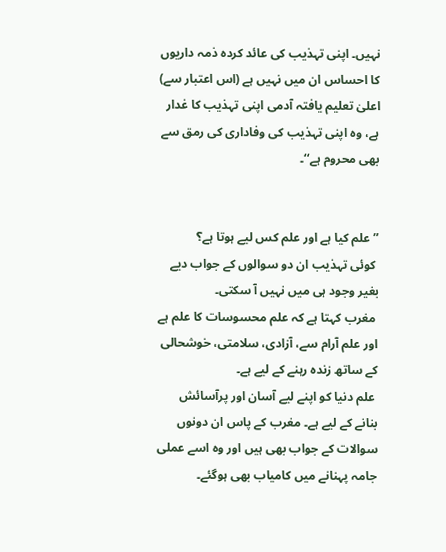نہیں۔ اپنی تہذیب کی عائد کردہ ذمہ داریوں کا احساس ان میں نہیں ہے (اس اعتبار سے) اعلیٰ تعلیم یافتہ آدمی اپنی تہذیب کا غدار ہے، وہ اپنی تہذیب کی وفاداری کی رمق سے بھی محروم ہے‘‘۔


”علم کیا ہے اور علم کس لیے ہوتا ہے؟
 کوئی تہذیب ان دو سوالوں کے جواب دیے بغیر وجود ہی میں نہیں آ سکتی۔
 مغرب کہتا ہے کہ علم محسوسات کا علم ہے اور علم آرام سے، آزادی، سلامتی، خوشحالی کے ساتھ زندہ رہنے کے لیے ہے۔
 علم دنیا کو اپنے لیے آسان اور پرآسائش بنانے کے لیے ہے۔ مغرب کے پاس ان دونوں سوالات کے جواب بھی ہیں اور وہ اسے عملی جامہ پہنانے میں کامیاب بھی ہوگئے۔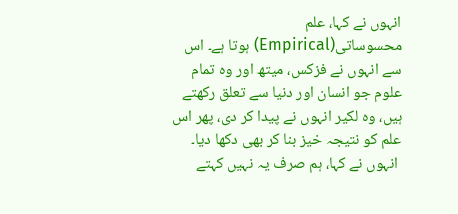انہوں نے کہا، علم محسوساتی(Empirical) ہوتا ہے۔ اس سے انہوں نے فزکس، میتھ اور وہ تمام علوم جو انسان اور دنیا سے تعلق رکھتے ہیں، وہ لکیر انہوں نے پیدا کر دی، پھر اس علم کو نتیجہ خیز بنا کر بھی دکھا دیا۔
 انہوں نے کہا، ہم صرف یہ نہیں کہتے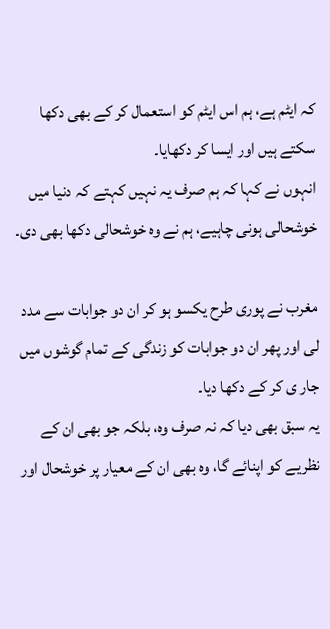کہ ایٹم ہے، ہم اس ایٹم کو استعمال کر کے بھی دکھا سکتے ہیں اور ایسا کر دکھایا۔
انہوں نے کہا کہ ہم صرف یہ نہیں کہتے کہ دنیا میں خوشحالی ہونی چاہیے، ہم نے وہ خوشحالی دکھا بھی دی۔

مغرب نے پوری طرح یکسو ہو کر ان دو جوابات سے مدد لی اور پھر ان دو جوابات کو زندگی کے تمام گوشوں میں جار ی کر کے دکھا دیا۔
یہ سبق بھی دیا کہ نہ صرف وہ، بلکہ جو بھی ان کے نظریے کو اپنائے گا، وہ بھی ان کے معیار پر خوشحال اور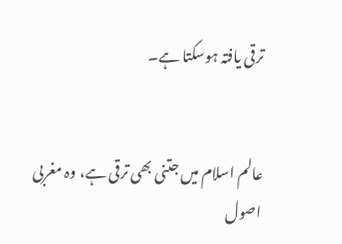ترقی یافتہ ہوسکتا ہے۔


عالم اسلام میں جتنی بھی ترقی ہے، وہ مغربی اصول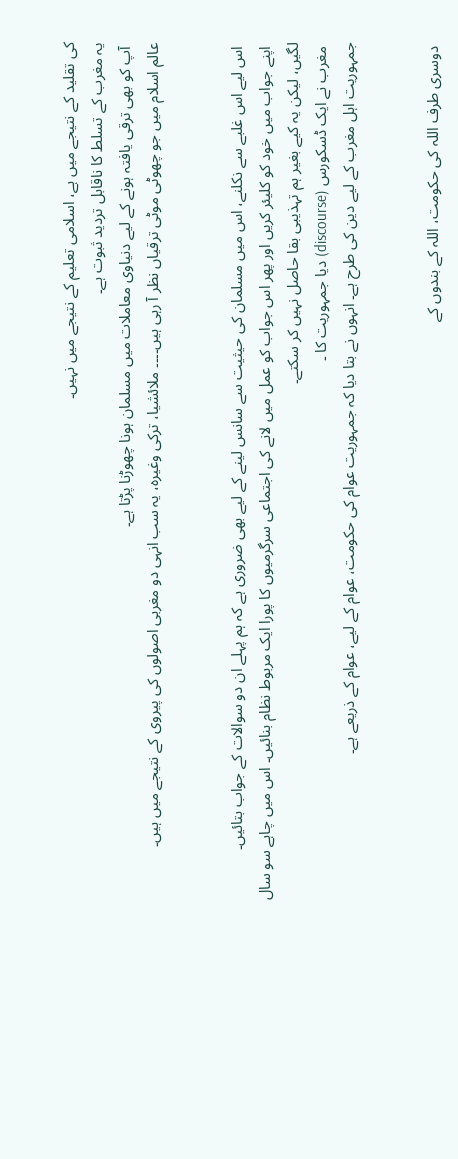کی تقلید کے نتیجے میں ہے، اسلامی تعلیم کے نتیجے میں نہیں۔
یہ مغرب کے تسلط کا ناقابل تردید ثبوت ہے۔
 آپ کو بھی ترقی یافتہ ہونے کے لیے دنیاوی معاملات میں مسلمان ہونا چھوڑنا پڑتا ہے۔
عالم اسلام میں جو چھوٹی موٹی ترقیاں نظر آ رہی ہیں۔۔۔۔ ملائشیا، ترکی وغیرہ، یہ سب انہی دو مغربی اصولوں کی پیروی کے نتیجے میں ہیں۔


 اس لیے اس غلبے سے نکلنے، اس میں مسلمان کی حیثیت سے سانس لینے کے لیے بھی ضروری ہے کہ ہم پہلے ان دو سوالات کے جواب بتائیں۔
 اپنے جواب میں خود کو کلیئر کریں اور پھر اس جواب کو عمل میں لانے کی اجتماعی سرگرمیوں کا پورا ایک مربوط نظام بنائیں۔ اس میں چاہے سو سال لگیں، لیکن یہ کیے بغیر ہم تہذیبی بقا حاصل نہیں کر سکتے۔
 مغرب نے ایک ڈسکورس (discourse) دیا جمہوریت کا ۔
جمہوریت اہل مغرب کے لیے دین کی طرح ہے۔ انہوں نے بتا دیا کہ جمہوریت عوام کی حکومت، عوام کے لیے، عوام کے ذریعے ہے۔


 دوسری طرف اللہ کی حکومت، اللہ کے بندوں کے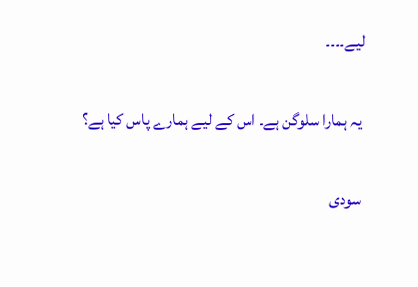لیے۔۔۔۔


 یہ ہمارا سلوگن ہے۔ اس کے لیے ہمارے پاس کیا ہے؟


 سودی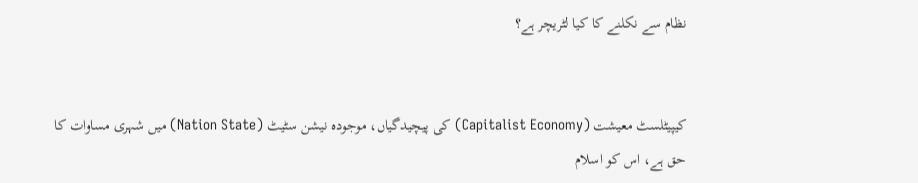نظام سے نکلنے کا کیا لٹریچر ہے؟


کیپیٹلسٹ معیشت (Capitalist Economy) کی پیچیدگیاں، موجودہ نیشن سٹیٹ (Nation State) میں شہری مساوات کا حق ہے، اس کو اسلام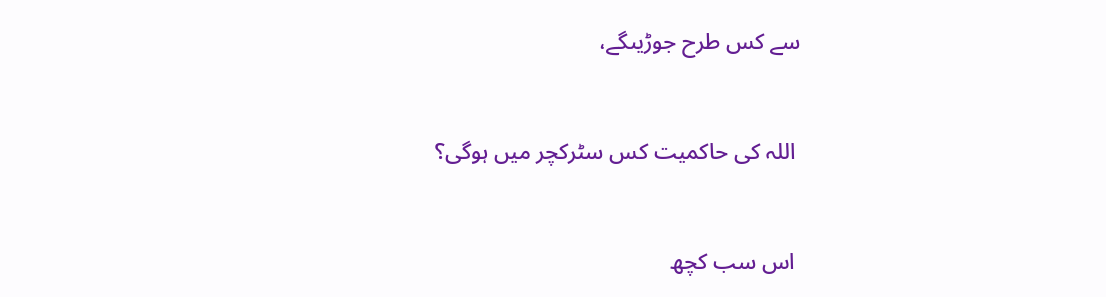سے کس طرح جوڑیںگے،


 اللہ کی حاکمیت کس سٹرکچر میں ہوگی؟


 اس سب کچھ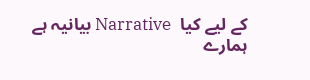کے لیے کیا  Narrative بیانیہ ہے ہمارے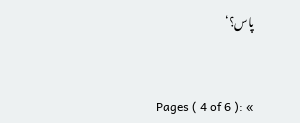پاس؟‘



Pages ( 4 of 6 ): «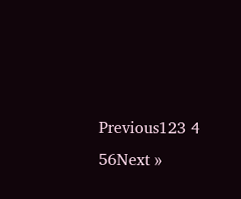Previous123 4 56Next »